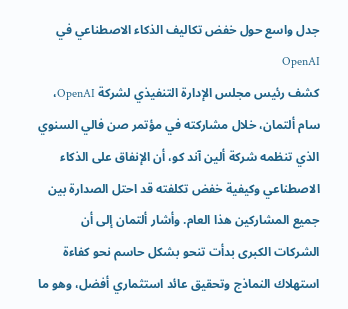جدل واسع حول خفض تكاليف الذكاء الاصطناعي في OpenAI
كشف رئيس مجلس الإدارة التنفيذي لشركة OpenAI، سام ألتمان، خلال مشاركته في مؤتمر صن فالي السنوي الذي تنظمه شركة ألين آند كو، أن الإنفاق على الذكاء الاصطناعي وكيفية خفض تكلفته قد احتل الصدارة بين جميع المشاركين هذا العام. وأشار ألتمان إلى أن الشركات الكبرى بدأت تنحو بشكل حاسم نحو كفاءة استهلاك النماذج وتحقيق عائد استثماري أفضل، وهو ما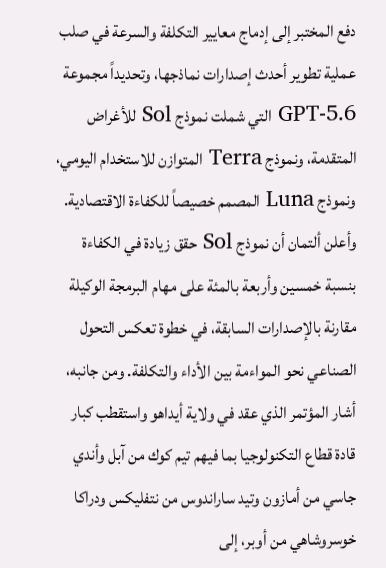دفع المختبر إلى إدماج معايير التكلفة والسرعة في صلب عملية تطوير أحدث إصدارات نماذجها، وتحديداً مجموعة GPT-5.6 التي شملت نموذج Sol للأغراض المتقدمة، ونموذج Terra المتوازن للاستخدام اليومي، ونموذج Luna المصمم خصيصاً للكفاءة الاقتصادية. وأعلن ألتمان أن نموذج Sol حقق زيادة في الكفاءة بنسبة خمسين وأربعة بالمئة على مهام البرمجة الوكيلة مقارنة بالإصدارات السابقة، في خطوة تعكس التحول الصناعي نحو المواءمة بين الأداء والتكلفة. ومن جانبه، أشار المؤتمر الذي عقد في ولاية أيداهو واستقطب كبار قادة قطاع التكنولوجيا بما فيهم تيم كوك من آبل وأندي جاسي من أمازون وتيد ساراندوس من نتفليكس ودراكا خوسروشاهي من أوبر، إلى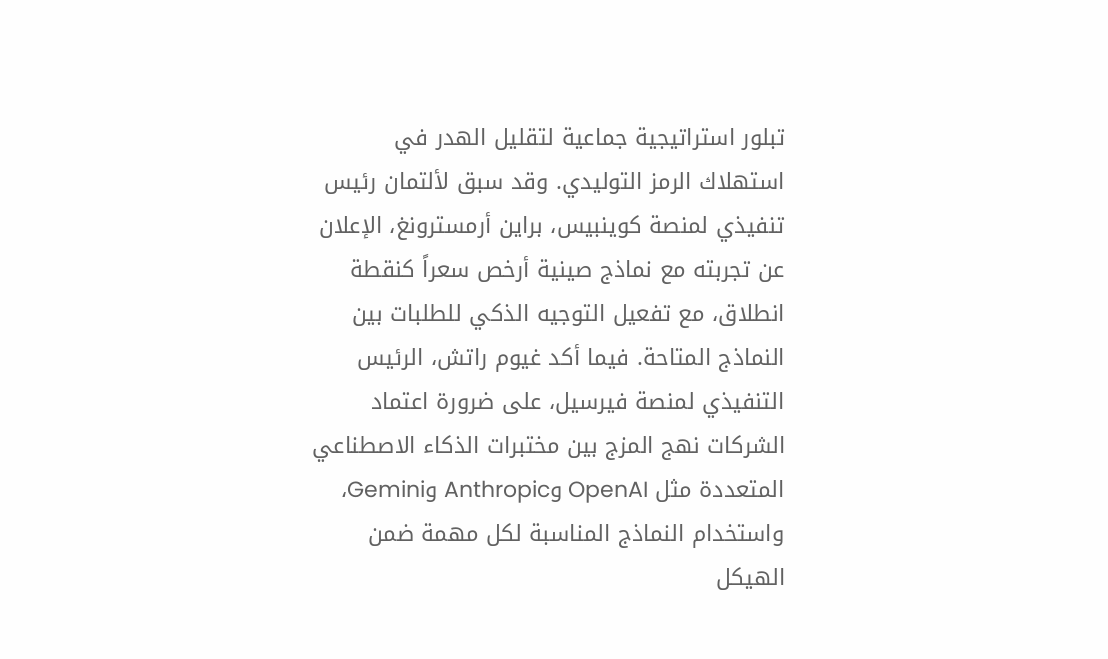تبلور استراتيجية جماعية لتقليل الهدر في استهلاك الرمز التوليدي. وقد سبق لألتمان رئيس تنفيذي لمنصة كوينبيس، براين أرمسترونغ، الإعلان عن تجربته مع نماذج صينية أرخص سعراً كنقطة انطلاق، مع تفعيل التوجيه الذكي للطلبات بين النماذج المتاحة. فيما أكد غيوم راتش، الرئيس التنفيذي لمنصة فيرسيل، على ضرورة اعتماد الشركات نهج المزج بين مختبرات الذكاء الاصطناعي المتعددة مثل OpenAI وAnthropic وGemini، واستخدام النماذج المناسبة لكل مهمة ضمن الهيكل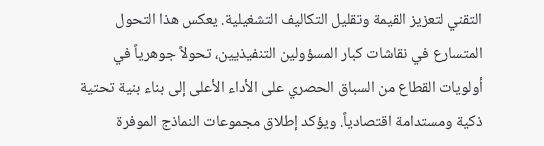التقني لتعزيز القيمة وتقليل التكاليف التشغيلية. يعكس هذا التحول المتسارع في نقاشات كبار المسؤولين التنفيذيين، تحولاً جوهرياً في أولويات القطاع من السباق الحصري على الأداء الأعلى إلى بناء بنية تحتية ذكية ومستدامة اقتصادياً. ويؤكد إطلاق مجموعات النماذج الموفرة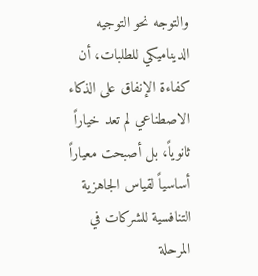والتوجه نحو التوجيه الديناميكي للطلبات، أن كفاءة الإنفاق على الذكاء الاصطناعي لم تعد خياراً ثانوياً، بل أصبحت معياراً أساسياً لقياس الجاهزية التنافسية للشركات في المرحلة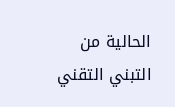الحالية من التبني التقني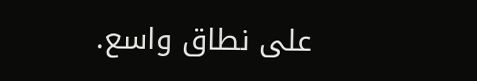على نطاق واسع.